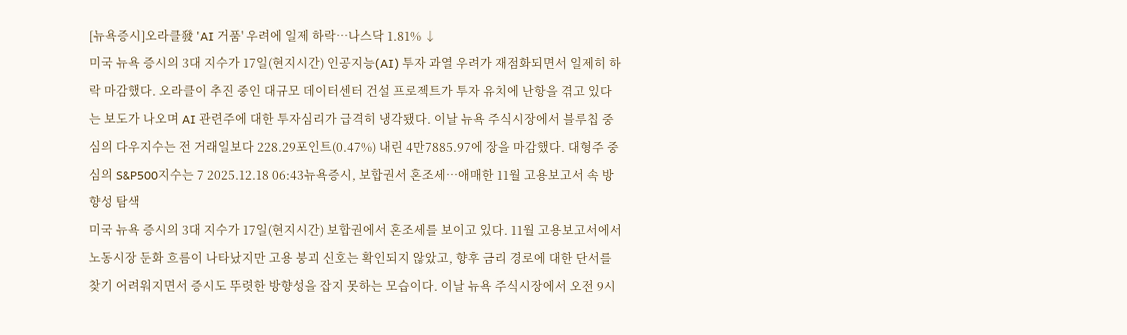[뉴욕증시]오라클發 'AI 거품' 우려에 일제 하락…나스닥 1.81% ↓
미국 뉴욕 증시의 3대 지수가 17일(현지시간) 인공지능(AI) 투자 과열 우려가 재점화되면서 일제히 하락 마감했다. 오라클이 추진 중인 대규모 데이터센터 건설 프로젝트가 투자 유치에 난항을 겪고 있다는 보도가 나오며 AI 관련주에 대한 투자심리가 급격히 냉각됐다. 이날 뉴욕 주식시장에서 블루칩 중심의 다우지수는 전 거래일보다 228.29포인트(0.47%) 내린 4만7885.97에 장을 마감했다. 대형주 중심의 S&P500지수는 7 2025.12.18 06:43뉴욕증시, 보합권서 혼조세…애매한 11월 고용보고서 속 방향성 탐색
미국 뉴욕 증시의 3대 지수가 17일(현지시간) 보합권에서 혼조세를 보이고 있다. 11월 고용보고서에서 노동시장 둔화 흐름이 나타났지만 고용 붕괴 신호는 확인되지 않았고, 향후 금리 경로에 대한 단서를 찾기 어려워지면서 증시도 뚜렷한 방향성을 잡지 못하는 모습이다. 이날 뉴욕 주식시장에서 오전 9시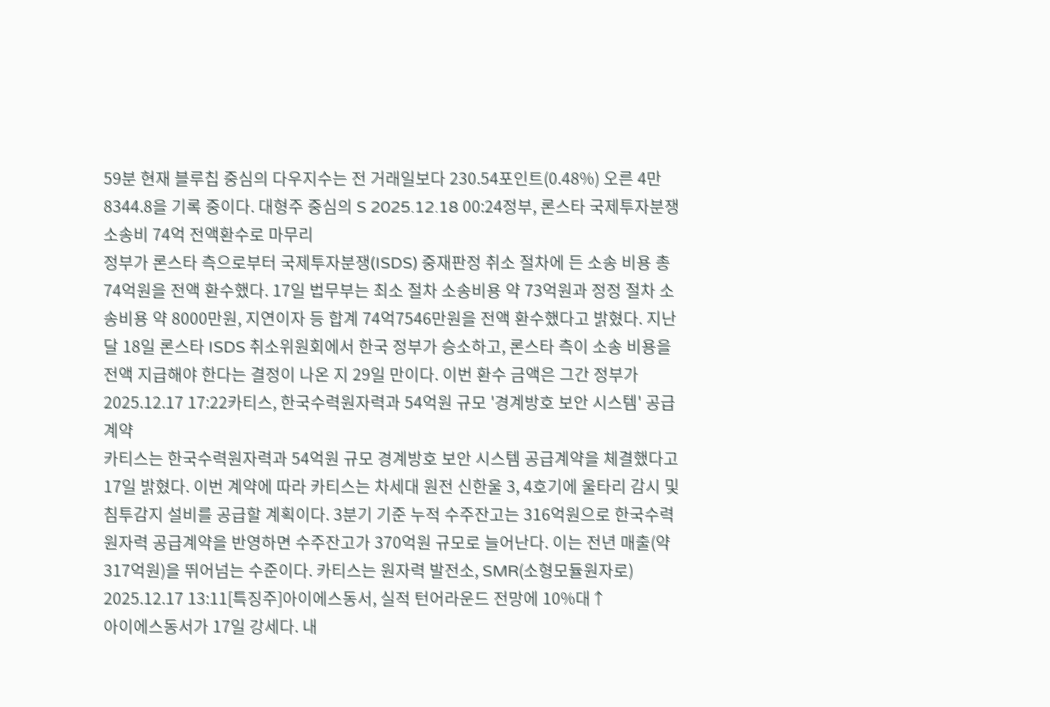59분 현재 블루칩 중심의 다우지수는 전 거래일보다 230.54포인트(0.48%) 오른 4만8344.8을 기록 중이다. 대형주 중심의 S 2025.12.18 00:24정부, 론스타 국제투자분쟁 소송비 74억 전액환수로 마무리
정부가 론스타 측으로부터 국제투자분쟁(ISDS) 중재판정 취소 절차에 든 소송 비용 총 74억원을 전액 환수했다. 17일 법무부는 최소 절차 소송비용 약 73억원과 정정 절차 소송비용 약 8000만원, 지연이자 등 합계 74억7546만원을 전액 환수했다고 밝혔다. 지난달 18일 론스타 ISDS 취소위원회에서 한국 정부가 승소하고, 론스타 측이 소송 비용을 전액 지급해야 한다는 결정이 나온 지 29일 만이다. 이번 환수 금액은 그간 정부가 2025.12.17 17:22카티스, 한국수력원자력과 54억원 규모 '경계방호 보안 시스템' 공급 계약
카티스는 한국수력원자력과 54억원 규모 경계방호 보안 시스템 공급계약을 체결했다고 17일 밝혔다. 이번 계약에 따라 카티스는 차세대 원전 신한울 3, 4호기에 울타리 감시 및 침투감지 설비를 공급할 계획이다. 3분기 기준 누적 수주잔고는 316억원으로 한국수력원자력 공급계약을 반영하면 수주잔고가 370억원 규모로 늘어난다. 이는 전년 매출(약 317억원)을 뛰어넘는 수준이다. 카티스는 원자력 발전소, SMR(소형모듈원자로) 2025.12.17 13:11[특징주]아이에스동서, 실적 턴어라운드 전망에 10%대↑
아이에스동서가 17일 강세다. 내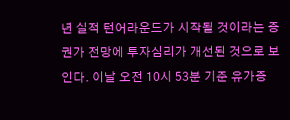년 실적 턴어라운드가 시작될 것이라는 증권가 전망에 투자심리가 개선된 것으로 보인다. 이날 오전 10시 53분 기준 유가증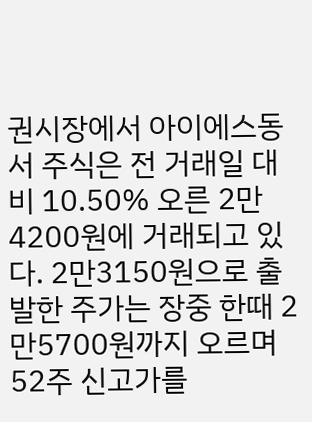권시장에서 아이에스동서 주식은 전 거래일 대비 10.50% 오른 2만4200원에 거래되고 있다. 2만3150원으로 출발한 주가는 장중 한때 2만5700원까지 오르며 52주 신고가를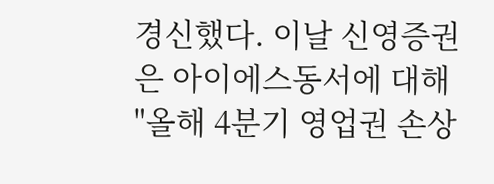경신했다. 이날 신영증권은 아이에스동서에 대해 "올해 4분기 영업권 손상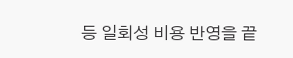등 일회성 비용 반영을 끝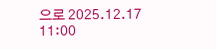으로 2025.12.17 11:00